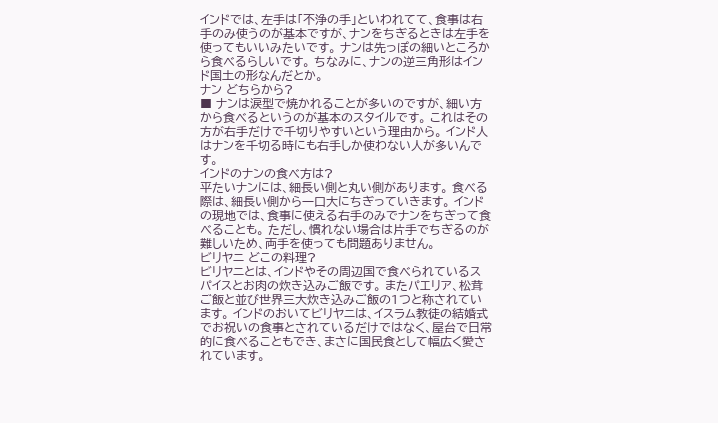インドでは、左手は「不浄の手」といわれてて、食事は右手のみ使うのが基本ですが、ナンをちぎるときは左手を使ってもいいみたいです。 ナンは先っぽの細いところから食べるらしいです。 ちなみに、ナンの逆三角形はインド国土の形なんだとか。
ナン どちらから?
■ ナンは涙型で焼かれることが多いのですが、細い方から食べるというのが基本のスタイルです。 これはその方が右手だけで千切りやすいという理由から。 インド人はナンを千切る時にも右手しか使わない人が多いんです。
インドのナンの食べ方は?
平たいナンには、細長い側と丸い側があります。 食べる際は、細長い側から一口大にちぎっていきます。 インドの現地では、食事に使える右手のみでナンをちぎって食べることも。 ただし、慣れない場合は片手でちぎるのが難しいため、両手を使っても問題ありません。
ビリヤニ どこの料理?
ビリヤニとは、インドやその周辺国で食べられているスパイスとお肉の炊き込みご飯です。 またパエリア、松茸ご飯と並び世界三大炊き込みご飯の1つと称されています。 インドのおいてビリヤニは、イスラム教徒の結婚式でお祝いの食事とされているだけではなく、屋台で日常的に食べることもでき、まさに国民食として幅広く愛されています。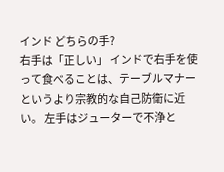インド どちらの手?
右手は「正しい」 インドで右手を使って食べることは、テーブルマナーというより宗教的な自己防衛に近い。 左手はジューターで不浄と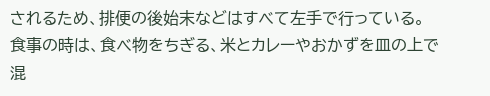されるため、排便の後始末などはすべて左手で行っている。 食事の時は、食べ物をちぎる、米とカレーやおかずを皿の上で混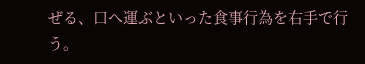ぜる、口へ運ぶといった食事行為を右手で行う。